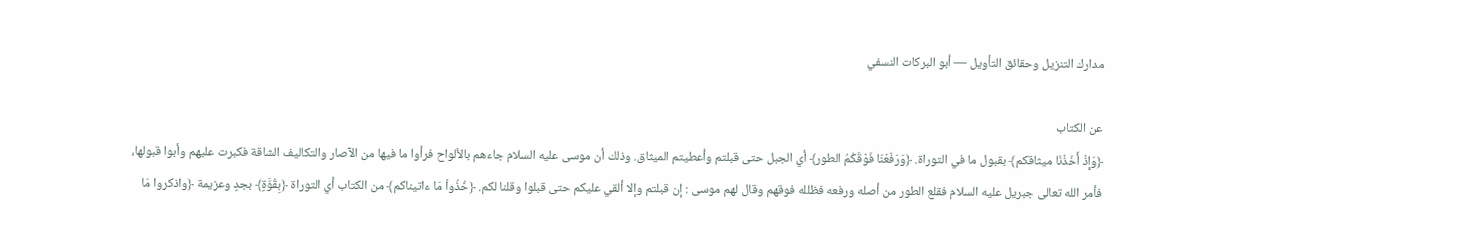مدارك التنزيل وحقائق التأويل — أبو البركات النسفي

عن الكتاب
﴿وَإِذْ أَخَذْنَا ميثاقكم﴾ بقبول ما في التوراة. ﴿وَرَفَعْنَا فَوْقَكُمُ الطور﴾ أي الجبل حتى قبلتم وأعطيتم الميثاق. وذلك أن موسى عليه السلام جاءهم بالألواح فرأوا ما فيها من الآصار والتكاليف الشاقة فكبرت عليهم وأبوا قبولها، فأمر الله تعالى جبريل عليه السلام فقلع الطور من أصله ورفعه فظلله فوقهم وقال لهم موسى : إن قبلتم وإلا ألقي عليكم حتى قبلوا وقلنا لكم. ﴿خُذُواْ مَا ءاتيناكم﴾ من الكتاب أي التوراة ﴿بِقُوَّةٍ﴾ بجدٍ وعزيمة ﴿واذكروا مَا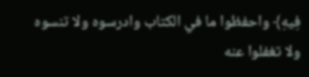فِيهِ﴾ واحفظوا ما في الكتاب وادرسوه ولا تنسوه ولا تغفلوا عنه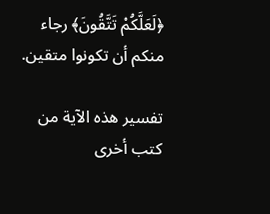﴿لَعَلَّكُمْ تَتَّقُونَ﴾ رجاء منكم أن تكونوا متقين.

تفسير هذه الآية من كتب أخرى